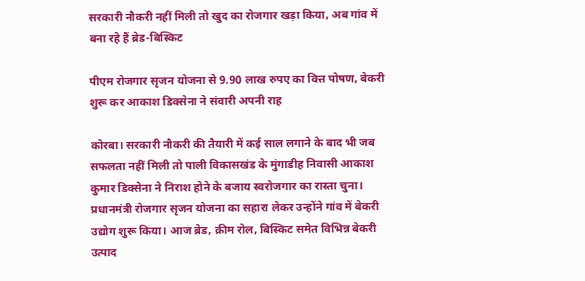सरकारी नौकरी नहीं मिली तो खुद का रोजगार खड़ा किया, अब गांव में बना रहे हैं ब्रेड-बिस्किट

पीएम रोजगार सृजन योजना से 9.90 लाख रुपए का वित्त पोषण, बेकरी शुरू कर आकाश डिक्सेना ने संवारी अपनी राह

कोरबा। सरकारी नौकरी की तैयारी में कई साल लगाने के बाद भी जब सफलता नहीं मिली तो पाली विकासखंड के मुंगाडीह निवासी आकाश कुमार डिक्सेना ने निराश होने के बजाय स्वरोजगार का रास्ता चुना। प्रधानमंत्री रोजगार सृजन योजना का सहारा लेकर उन्होंने गांव में बेकरी उद्योग शुरू किया। आज ब्रेड, क्रीम रोल, बिस्किट समेत विभिन्न बेकरी उत्पाद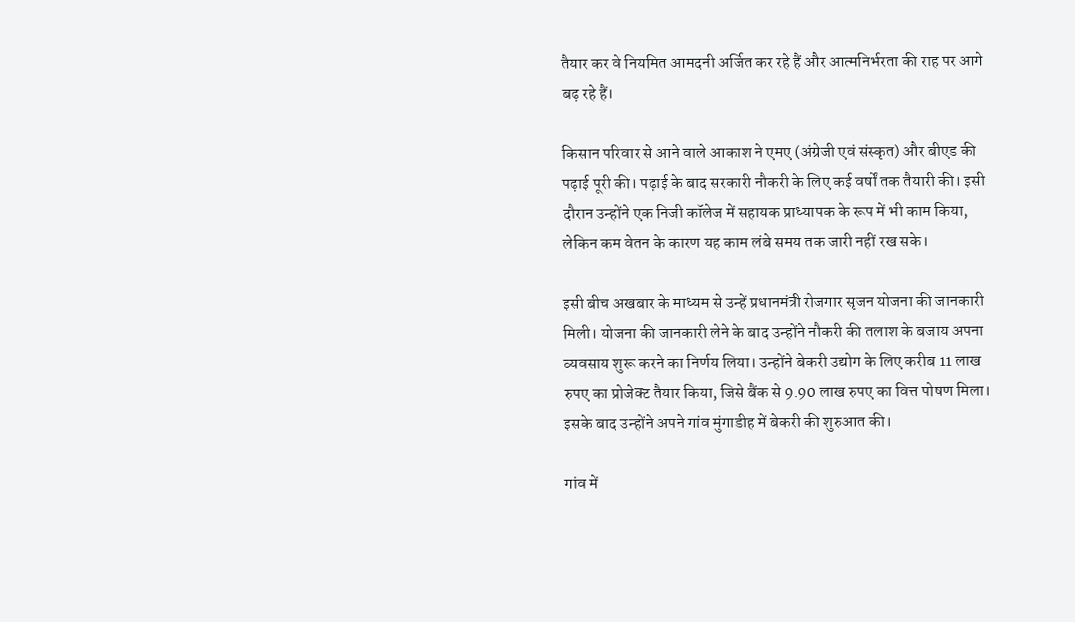तैयार कर वे नियमित आमदनी अर्जित कर रहे हैं और आत्मनिर्भरता की राह पर आगे बढ़ रहे हैं।

किसान परिवार से आने वाले आकाश ने एमए (अंग्रेजी एवं संस्कृत) और बीएड की पढ़ाई पूरी की। पढ़ाई के बाद सरकारी नौकरी के लिए कई वर्षों तक तैयारी की। इसी दौरान उन्होंने एक निजी कॉलेज में सहायक प्राध्यापक के रूप में भी काम किया, लेकिन कम वेतन के कारण यह काम लंबे समय तक जारी नहीं रख सके।

इसी बीच अखबार के माध्यम से उन्हें प्रधानमंत्री रोजगार सृजन योजना की जानकारी मिली। योजना की जानकारी लेने के बाद उन्होंने नौकरी की तलाश के बजाय अपना व्यवसाय शुरू करने का निर्णय लिया। उन्होंने बेकरी उद्योग के लिए करीब 11 लाख रुपए का प्रोजेक्ट तैयार किया, जिसे बैंक से 9.90 लाख रुपए का वित्त पोषण मिला। इसके बाद उन्होंने अपने गांव मुंगाडीह में बेकरी की शुरुआत की।

गांव में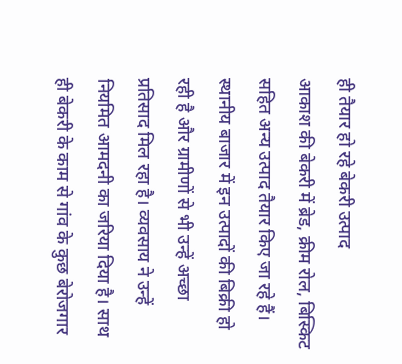ही तैयार हो रहे बेकरी उत्पाद
आकाश की बेकरी में ब्रेड, क्रीम रोल, बिस्किट सहित अन्य उत्पाद तैयार किए जा रहे हैं। स्थानीय बाजार में इन उत्पादों की बिक्री हो रही है और ग्रामीणों से भी उन्हें अच्छा प्रतिसाद मिल रहा है। व्यवसाय ने उन्हें नियमित आमदनी का जरिया दिया है। साथ ही बेकरी के काम से गांव के कुछ बेरोजगार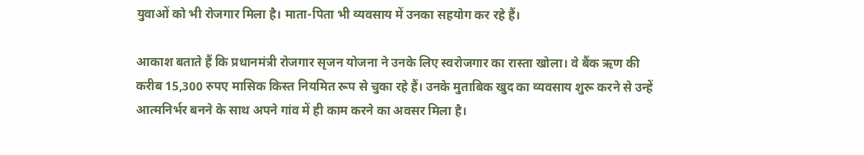युवाओं को भी रोजगार मिला है। माता-पिता भी व्यवसाय में उनका सहयोग कर रहे हैं।

आकाश बताते हैं कि प्रधानमंत्री रोजगार सृजन योजना ने उनके लिए स्वरोजगार का रास्ता खोला। वे बैंक ऋण की करीब 15,300 रुपए मासिक किस्त नियमित रूप से चुका रहे हैं। उनके मुताबिक खुद का व्यवसाय शुरू करने से उन्हें आत्मनिर्भर बनने के साथ अपने गांव में ही काम करने का अवसर मिला है।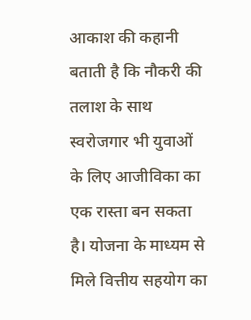आकाश की कहानी बताती है कि नौकरी की तलाश के साथ स्वरोजगार भी युवाओं के लिए आजीविका का एक रास्ता बन सकता है। योजना के माध्यम से मिले वित्तीय सहयोग का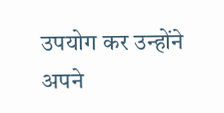उपयोग कर उन्होंने अपने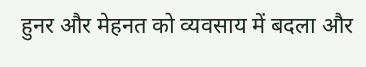हुनर और मेहनत को व्यवसाय में बदला और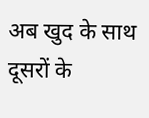अब खुद के साथ दूसरों के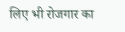लिए भी रोजगार का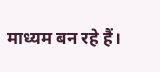माध्यम बन रहे हैं।